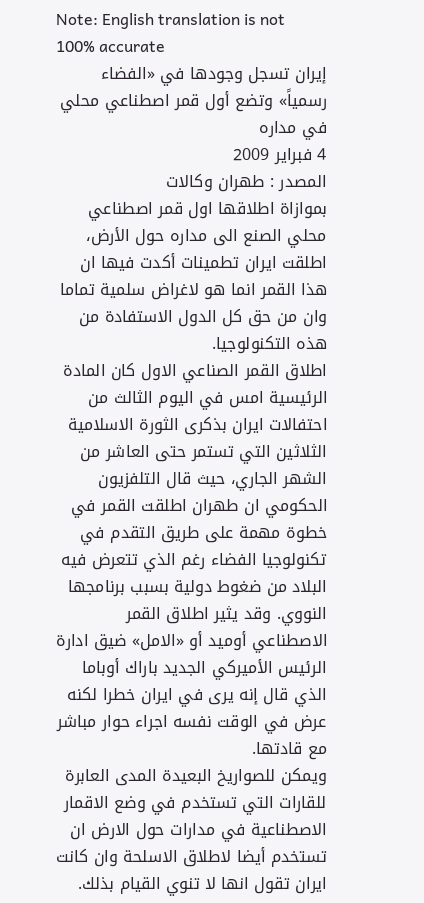Note: English translation is not 100% accurate
إيران تسجل وجودها في «الفضاء رسمياً» وتضع أول قمر اصطناعي محلي في مداره
4 فبراير 2009
المصدر : طهران وكالات
بموازاة اطلاقها اول قمر اصطناعي محلي الصنع الى مداره حول الأرض، اطلقت ايران تطمينات أكدت فيها ان هذا القمر انما هو لاغراض سلمية تماما وان من حق كل الدول الاستفادة من هذه التكنولوجيا.
اطلاق القمر الصناعي الاول كان المادة الرئيسية امس في اليوم الثالث من احتفالات ايران بذكرى الثورة الاسلامية الثلاثين التي تستمر حتى العاشر من الشهر الجاري، حيث قال التلفزيون الحكومي ان طهران اطلقت القمر في خطوة مهمة على طريق التقدم في تكنولوجيا الفضاء رغم الذي تتعرض فيه البلاد من ضغوط دولية بسبب برنامجها النووي. وقد يثير اطلاق القمر الاصطناعي أوميد أو «الامل» ضيق ادارة الرئيس الأميركي الجديد باراك أوباما الذي قال إنه يرى في ايران خطرا لكنه عرض في الوقت نفسه اجراء حوار مباشر مع قادتها.
ويمكن للصواريخ البعيدة المدى العابرة للقارات التي تستخدم في وضع الاقمار الاصطناعية في مدارات حول الارض ان تستخدم أيضا لاطلاق الاسلحة وان كانت ايران تقول انها لا تنوي القيام بذلك.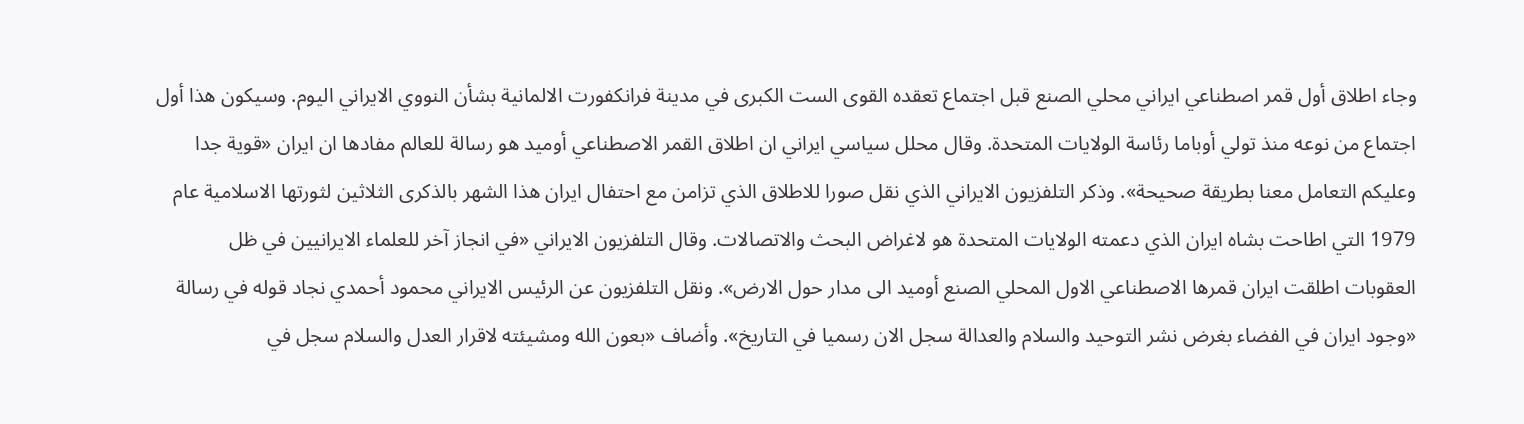وجاء اطلاق أول قمر اصطناعي ايراني محلي الصنع قبل اجتماع تعقده القوى الست الكبرى في مدينة فرانكفورت الالمانية بشأن النووي الايراني اليوم. وسيكون هذا أول اجتماع من نوعه منذ تولي أوباما رئاسة الولايات المتحدة. وقال محلل سياسي ايراني ان اطلاق القمر الاصطناعي أوميد هو رسالة للعالم مفادها ان ايران «قوية جدا وعليكم التعامل معنا بطريقة صحيحة». وذكر التلفزيون الايراني الذي نقل صورا للاطلاق الذي تزامن مع احتفال ايران هذا الشهر بالذكرى الثلاثين لثورتها الاسلامية عام 1979 التي اطاحت بشاه ايران الذي دعمته الولايات المتحدة هو لاغراض البحث والاتصالات. وقال التلفزيون الايراني «في انجاز آخر للعلماء الايرانيين في ظل العقوبات اطلقت ايران قمرها الاصطناعي الاول المحلي الصنع أوميد الى مدار حول الارض». ونقل التلفزيون عن الرئيس الايراني محمود أحمدي نجاد قوله في رسالة «وجود ايران في الفضاء بغرض نشر التوحيد والسلام والعدالة سجل الان رسميا في التاريخ». وأضاف «بعون الله ومشيئته لاقرار العدل والسلام سجل في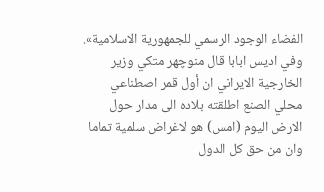الفضاء الوجود الرسمي للجمهورية الاسلامية».
وفي اديس ابابا قال منوچهر متكي وزير الخارجية الايراني ان أول قمر اصطناعي محلي الصنع اطلقته بلاده الى مدار حول الارض اليوم (امس) هو لاغراض سلمية تماما وان من حق كل الدول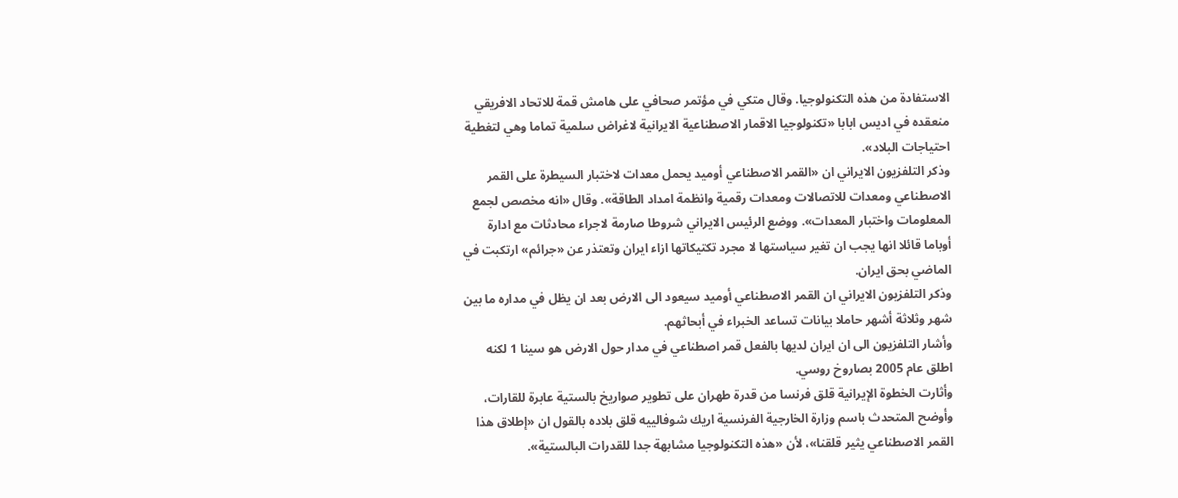الاستفادة من هذه التكنولوجيا. وقال متكي في مؤتمر صحافي على هامش قمة للاتحاد الافريقي منعقده في اديس ابابا «تكنولوجيا الاقمار الاصطناعية الايرانية لاغراض سلمية تماما وهي لتغطية احتياجات البلاد».
وذكر التلفزيون الايراني ان «القمر الاصطناعي أوميد يحمل معدات لاختبار السيطرة على القمر الاصطناعي ومعدات للاتصالات ومعدات رقمية وانظمة امداد الطاقة». وقال «انه مخصص لجمع المعلومات واختبار المعدات». ووضع الرئيس الايراني شروطا صارمة لاجراء محادثات مع ادارة أوباما قائلا انها يجب ان تغير سياستها لا مجرد تكتيكاتها ازاء ايران وتعتذر عن «جرائم» ارتكبت في الماضي بحق ايران.
وذكر التلفزيون الايراني ان القمر الاصطناعي أوميد سيعود الى الارض بعد ان يظل في مداره ما بين شهر وثلاثة أشهر حاملا بيانات تساعد الخبراء في أبحاثهم.
وأشار التلفزيون الى ان ايران لديها بالفعل قمر اصطناعي في مدار حول الارض هو سينا 1 لكنه اطلق عام 2005 بصاروخ روسي.
وأثارت الخطوة الإيرانية قلق فرنسا من قدرة طهران على تطوير صواريخ بالستية عابرة للقارات، وأوضح المتحدث باسم وزارة الخارجية الفرنسية اريك شوفالييه قلق بلاده بالقول ان «إطلاق هذا القمر الاصطناعي يثير قلقنا»، لأن «هذه التكنولوجيا مشابهة جدا للقدرات البالستية».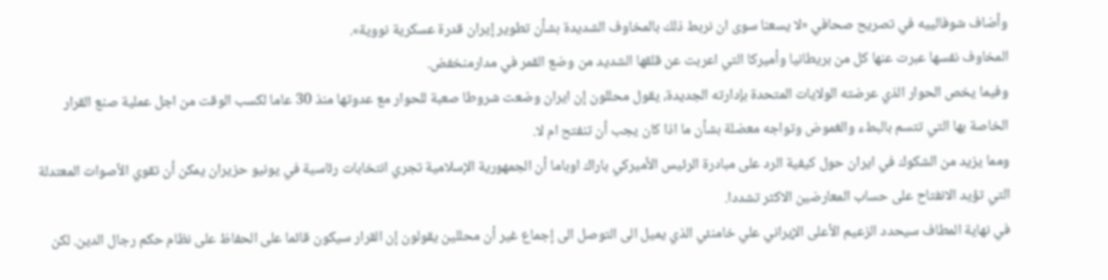وأضاف شوفالييه في تصريح صحافي «لا يسعنا سوى ان نربط ذلك بالمخاوف الشديدة بشأن تطوير إيران قدرة عسكرية نووية».
المخاوف نفسها عبرت عنها كل من بريطانيا وأميركا التي اعربت عن قلقها الشديد من وضع القمر في مدارمنخفض.
وفيما يخص الحوار الذي عرضته الولايات المتحدة بإدارته الجديدة، يقول محللون إن ايران وضعت شروطا صعبة للحوار مع عدوتها منذ 30 عاما لكسب الوقت من اجل عملية صنع القرار الخاصة بها التي تتسم بالبطء والغموض وتواجه معضلة بشأن ما اذا كان يجب أن تنفتح ام لا.
ومما يزيد من الشكوك في ايران حول كيفية الرد على مبادرة الرئيس الأميركي باراك اوباما أن الجمهورية الإسلامية تجري انتخابات رئاسية في يونيو حزيران يمكن أن تقوي الأصوات المعتدلة التي تؤيد الانفتاح على حساب المعارضين الاكثر تشددا.
في نهاية المطاف سيحدد الزعيم الأعلى الإيراني علي خامنئي الذي يميل الى التوصل الى إجماع غير أن محللين يقولون إن القرار سيكون قائما على الحفاظ على نظام حكم رجال الدين. لكن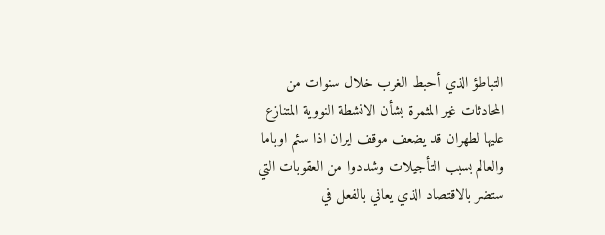التباطؤ الذي أحبط الغرب خلال سنوات من المحادثات غير المثمرة بشأن الانشطة النووية المتنازع عليها لطهران قد يضعف موقف ايران اذا سئم اوباما والعالم بسبب التأجيلات وشددوا من العقوبات التي ستضر بالاقتصاد الذي يعاني بالفعل في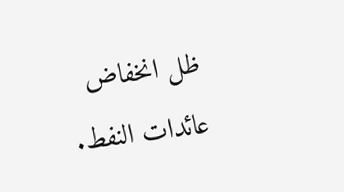ظل انخفاض عائدات النفط.